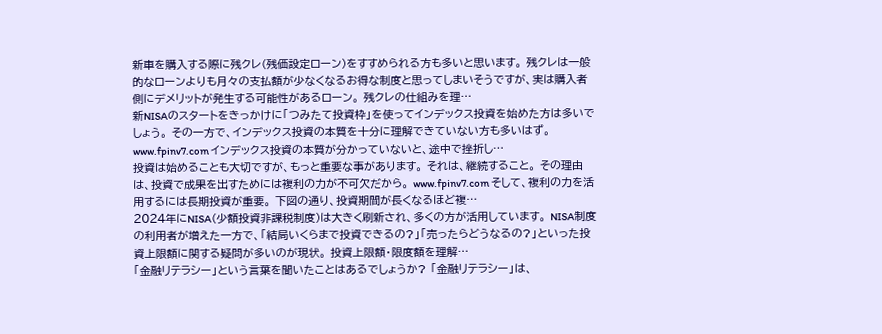新車を購入する際に残クレ(残価設定ローン)をすすめられる方も多いと思います。 残クレは一般的なローンよりも月々の支払額が少なくなるお得な制度と思ってしまいそうですが、実は購入者側にデメリットが発生する可能性があるローン。 残クレの仕組みを理…
新NISAのスタートをきっかけに「つみたて投資枠」を使ってインデックス投資を始めた方は多いでしょう。 その一方で、インデックス投資の本質を十分に理解できていない方も多いはず。 www.fpinv7.com インデックス投資の本質が分かっていないと、途中で挫折し…
投資は始めることも大切ですが、もっと重要な事があります。 それは、継続すること。 その理由は、投資で成果を出すためには複利の力が不可欠だから。 www.fpinv7.com そして、複利の力を活用するには長期投資が重要。 下図の通り、投資期間が長くなるほど複…
2024年にNISA(少額投資非課税制度)は大きく刷新され、多くの方が活用しています。 NISA制度の利用者が増えた一方で、「結局いくらまで投資できるの?」「売ったらどうなるの?」といった投資上限額に関する疑問が多いのが現状。 投資上限額・限度額を理解…
「金融リテラシー」という言葉を聞いたことはあるでしょうか? 「金融リテラシー」は、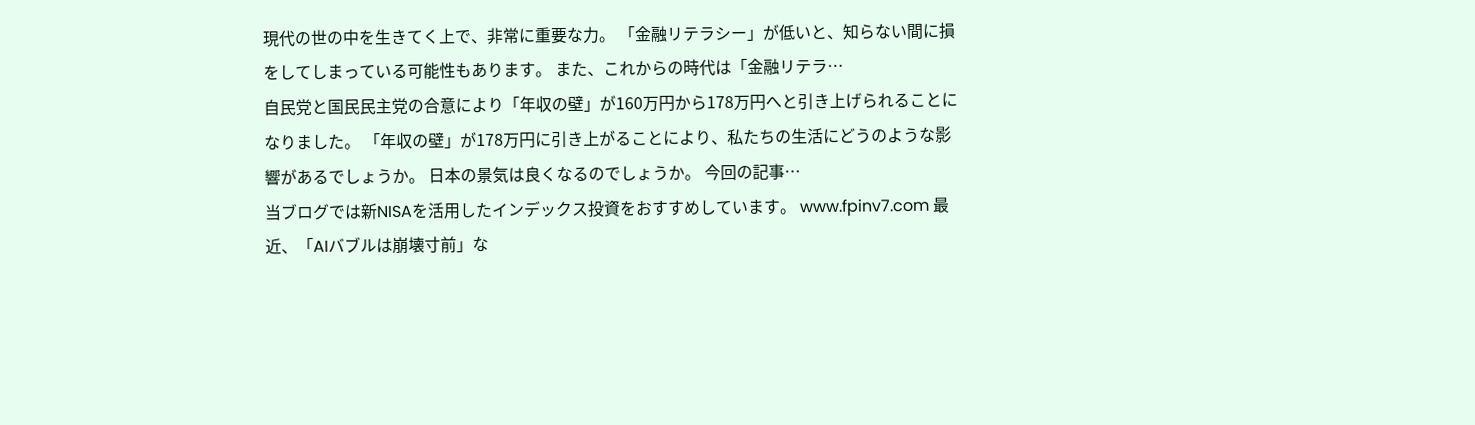現代の世の中を生きてく上で、非常に重要な力。 「金融リテラシー」が低いと、知らない間に損をしてしまっている可能性もあります。 また、これからの時代は「金融リテラ…
自民党と国民民主党の合意により「年収の壁」が160万円から178万円へと引き上げられることになりました。 「年収の壁」が178万円に引き上がることにより、私たちの生活にどうのような影響があるでしょうか。 日本の景気は良くなるのでしょうか。 今回の記事…
当ブログでは新NISAを活用したインデックス投資をおすすめしています。 www.fpinv7.com 最近、「AIバブルは崩壊寸前」な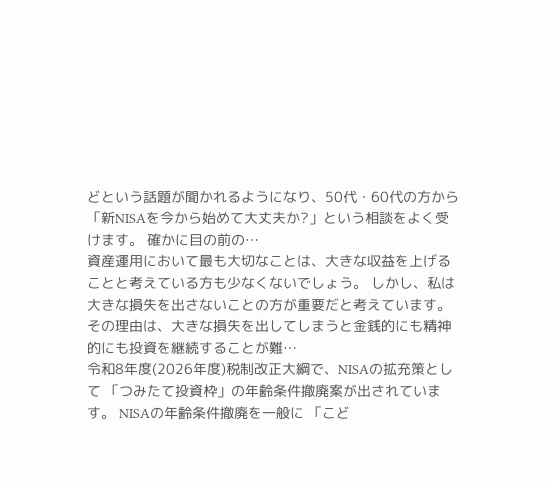どという話題が聞かれるようになり、50代・60代の方から「新NISAを今から始めて大丈夫か?」という相談をよく受けます。 確かに目の前の…
資産運用において最も大切なことは、大きな収益を上げることと考えている方も少なくないでしょう。 しかし、私は大きな損失を出さないことの方が重要だと考えています。 その理由は、大きな損失を出してしまうと金銭的にも精神的にも投資を継続することが難…
令和8年度(2026年度)税制改正大綱で、NISAの拡充策として 「つみたて投資枠」の年齢条件撤廃案が出されています。 NISAの年齢条件撤廃を一般に 「こど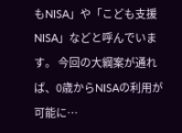もNISA」や「こども支援NISA」などと呼んでいます。 今回の大綱案が通れば、0歳からNISAの利用が可能に…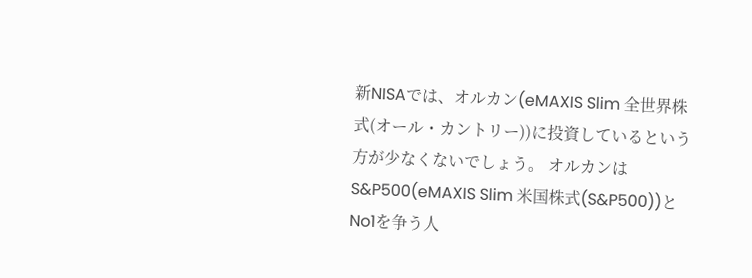新NISAでは、オルカン(eMAXIS Slim 全世界株式(オール・カントリー))に投資しているという方が少なくないでしょう。 オルカンはS&P500(eMAXIS Slim 米国株式(S&P500))とNo1を争う人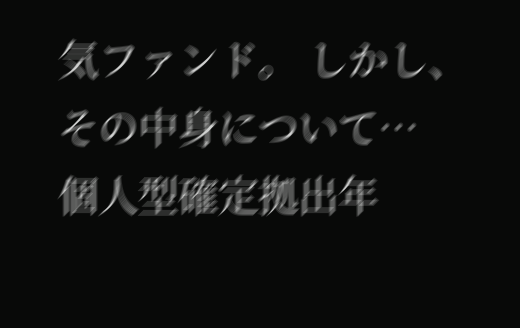気ファンド。 しかし、その中身について…
個人型確定拠出年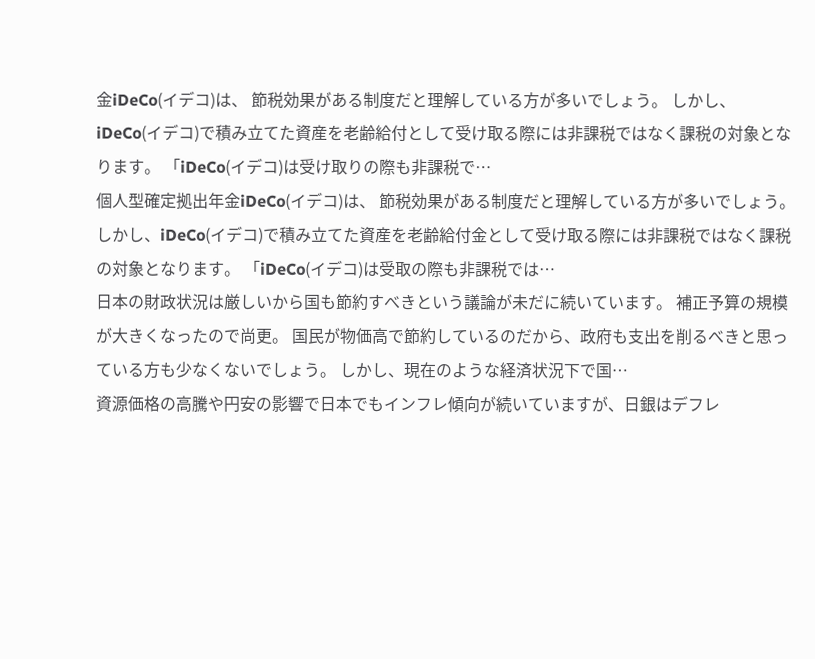金iDeCo(イデコ)は、 節税効果がある制度だと理解している方が多いでしょう。 しかし、iDeCo(イデコ)で積み立てた資産を老齢給付として受け取る際には非課税ではなく課税の対象となります。 「iDeCo(イデコ)は受け取りの際も非課税で…
個人型確定拠出年金iDeCo(イデコ)は、 節税効果がある制度だと理解している方が多いでしょう。 しかし、iDeCo(イデコ)で積み立てた資産を老齢給付金として受け取る際には非課税ではなく課税の対象となります。 「iDeCo(イデコ)は受取の際も非課税では…
日本の財政状況は厳しいから国も節約すべきという議論が未だに続いています。 補正予算の規模が大きくなったので尚更。 国民が物価高で節約しているのだから、政府も支出を削るべきと思っている方も少なくないでしょう。 しかし、現在のような経済状況下で国…
資源価格の高騰や円安の影響で日本でもインフレ傾向が続いていますが、日銀はデフレ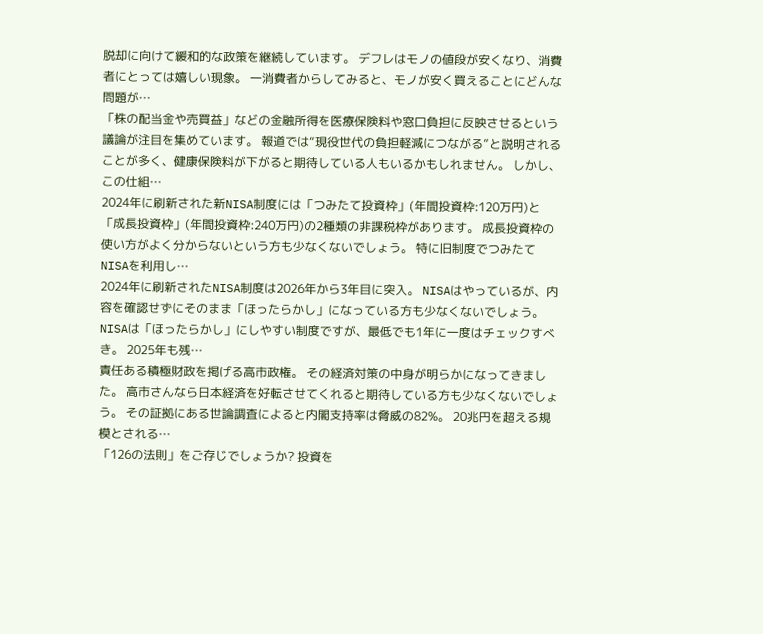脱却に向けて緩和的な政策を継続しています。 デフレはモノの値段が安くなり、消費者にとっては嬉しい現象。 一消費者からしてみると、モノが安く買えることにどんな問題が…
「株の配当金や売買益」などの金融所得を医療保険料や窓口負担に反映させるという議論が注目を集めています。 報道では“現役世代の負担軽減につながる”と説明されることが多く、健康保険料が下がると期待している人もいるかもしれません。 しかし、この仕組…
2024年に刷新された新NISA制度には「つみたて投資枠」(年間投資枠:120万円)と「成長投資枠」(年間投資枠:240万円)の2種類の非課税枠があります。 成長投資枠の使い方がよく分からないという方も少なくないでしょう。 特に旧制度でつみたてNISAを利用し…
2024年に刷新されたNISA制度は2026年から3年目に突入。 NISAはやっているが、内容を確認せずにそのまま「ほったらかし」になっている方も少なくないでしょう。 NISAは「ほったらかし」にしやすい制度ですが、最低でも1年に一度はチェックすべき。 2025年も残…
責任ある積極財政を掲げる高市政権。 その経済対策の中身が明らかになってきました。 高市さんなら日本経済を好転させてくれると期待している方も少なくないでしょう。 その証拠にある世論調査によると内閣支持率は脅威の82%。 20兆円を超える規模とされる…
「126の法則」をご存じでしょうか? 投資を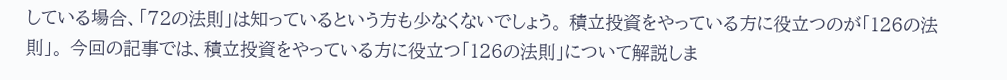している場合、「72の法則」は知っているという方も少なくないでしょう。 積立投資をやっている方に役立つのが「126の法則」。 今回の記事では、積立投資をやっている方に役立つ「126の法則」について解説しま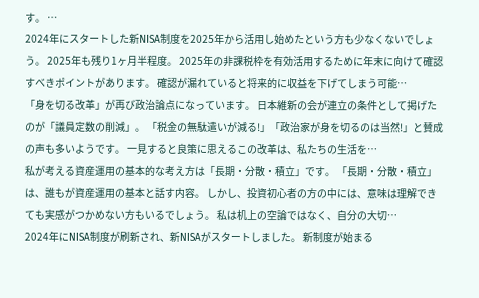す。 …
2024年にスタートした新NISA制度を2025年から活用し始めたという方も少なくないでしょう。 2025年も残り1ヶ月半程度。 2025年の非課税枠を有効活用するために年末に向けて確認すべきポイントがあります。 確認が漏れていると将来的に収益を下げてしまう可能…
「身を切る改革」が再び政治論点になっています。 日本維新の会が連立の条件として掲げたのが「議員定数の削減」。 「税金の無駄遣いが減る!」「政治家が身を切るのは当然!」と賛成の声も多いようです。 一見すると良策に思えるこの改革は、私たちの生活を…
私が考える資産運用の基本的な考え方は「長期・分散・積立」です。 「長期・分散・積立」は、誰もが資産運用の基本と話す内容。 しかし、投資初心者の方の中には、意味は理解できても実感がつかめない方もいるでしょう。 私は机上の空論ではなく、自分の大切…
2024年にNISA制度が刷新され、新NISAがスタートしました。 新制度が始まる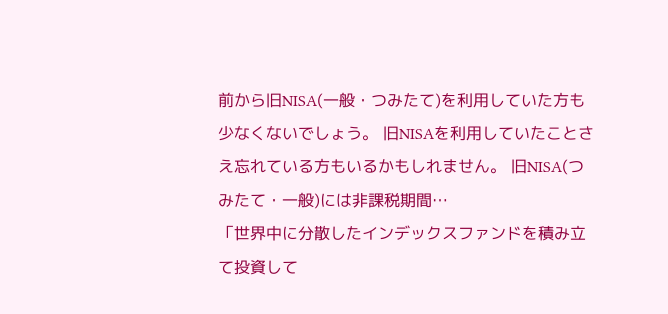前から旧NISA(一般・つみたて)を利用していた方も少なくないでしょう。 旧NISAを利用していたことさえ忘れている方もいるかもしれません。 旧NISA(つみたて・一般)には非課税期間…
「世界中に分散したインデックスファンドを積み立て投資して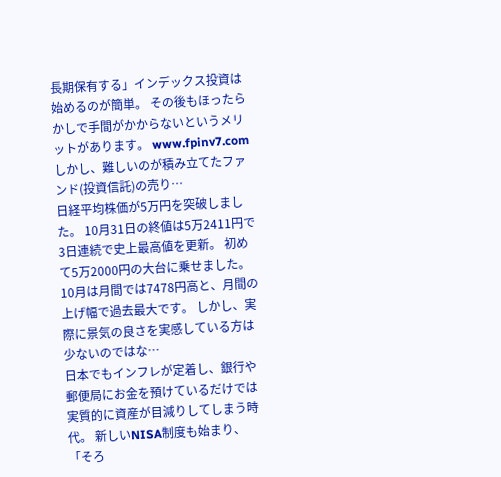長期保有する」インデックス投資は始めるのが簡単。 その後もほったらかしで手間がかからないというメリットがあります。 www.fpinv7.com しかし、難しいのが積み立てたファンド(投資信託)の売り…
日経平均株価が5万円を突破しました。 10月31日の終値は5万2411円で3日連続で史上最高値を更新。 初めて5万2000円の大台に乗せました。 10月は月間では7478円高と、月間の上げ幅で過去最大です。 しかし、実際に景気の良さを実感している方は少ないのではな…
日本でもインフレが定着し、銀行や郵便局にお金を預けているだけでは実質的に資産が目減りしてしまう時代。 新しいNISA制度も始まり、「そろ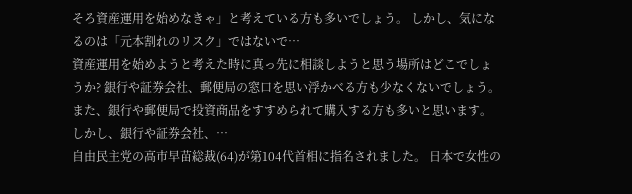そろ資産運用を始めなきゃ」と考えている方も多いでしょう。 しかし、気になるのは「元本割れのリスク」ではないで…
資産運用を始めようと考えた時に真っ先に相談しようと思う場所はどこでしょうか? 銀行や証券会社、郵便局の窓口を思い浮かべる方も少なくないでしょう。 また、銀行や郵便局で投資商品をすすめられて購入する方も多いと思います。 しかし、銀行や証券会社、…
自由民主党の高市早苗総裁(64)が第104代首相に指名されました。 日本で女性の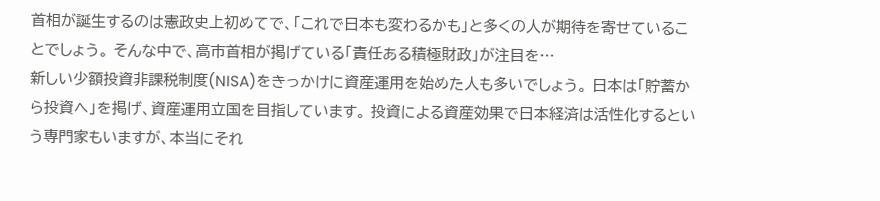首相が誕生するのは憲政史上初めてで、「これで日本も変わるかも」と多くの人が期待を寄せていることでしょう。 そんな中で、高市首相が掲げている「責任ある積極財政」が注目を…
新しい少額投資非課税制度(NISA)をきっかけに資産運用を始めた人も多いでしょう。 日本は「貯蓄から投資へ」を掲げ、資産運用立国を目指しています。 投資による資産効果で日本経済は活性化するという専門家もいますが、本当にそれ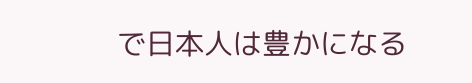で日本人は豊かになる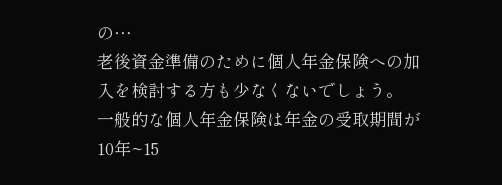の…
老後資金準備のために個人年金保険への加入を検討する方も少なくないでしょう。 一般的な個人年金保険は年金の受取期間が10年~15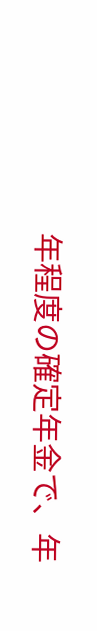年程度の確定年金で、年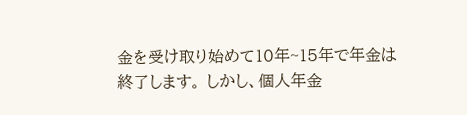金を受け取り始めて10年~15年で年金は終了します。 しかし、個人年金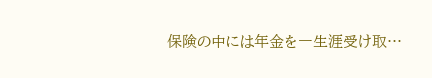保険の中には年金を一生涯受け取…